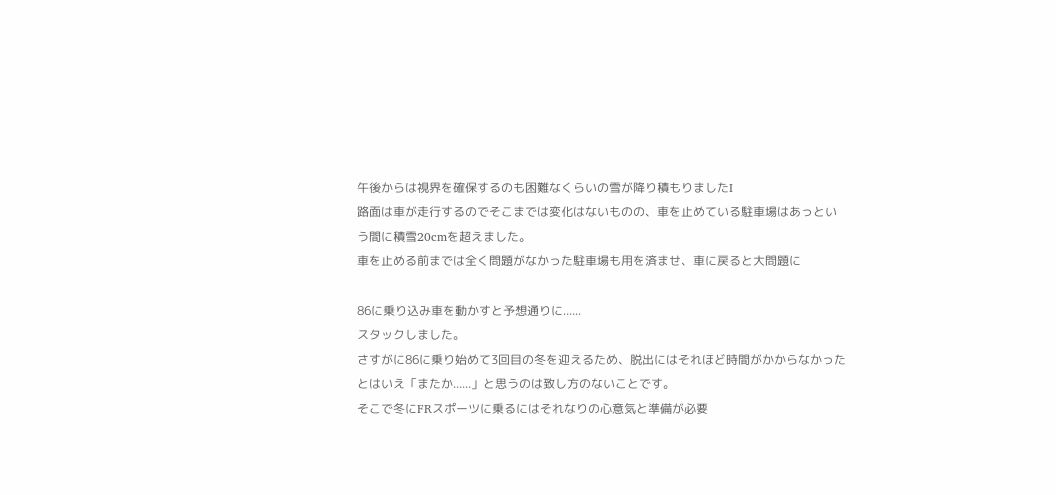午後からは視界を確保するのも困難なくらいの雪が降り積もりましたI
路面は車が走行するのでそこまでは変化はないものの、車を止めている駐車場はあっという間に積雪20cmを超えました。
車を止める前までは全く問題がなかった駐車場も用を済ませ、車に戻ると大問題に

86に乗り込み車を動かすと予想通りに......
スタックしました。
さすがに86に乗り始めて3回目の冬を迎えるため、脱出にはそれほど時間がかからなかったとはいえ「またか......」と思うのは致し方のないことです。
そこで冬にFRスポーツに乗るにはそれなりの心意気と準備が必要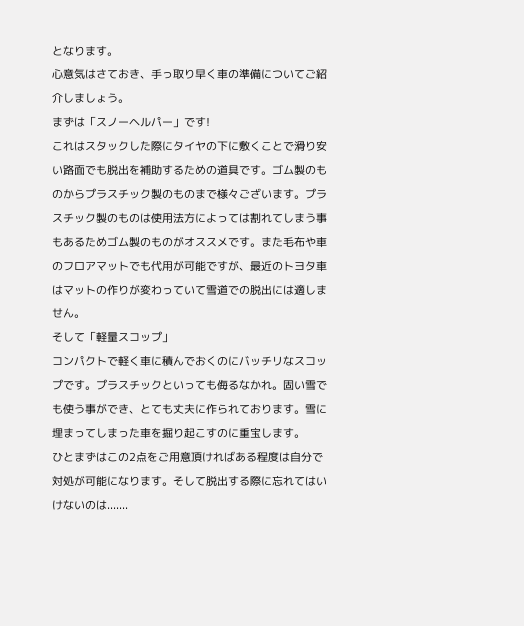となります。
心意気はさておき、手っ取り早く車の準備についてご紹介しましょう。
まずは「スノーヘルパー」です!
これはスタックした際にタイヤの下に敷くことで滑り安い路面でも脱出を補助するための道具です。ゴム製のものからプラスチック製のものまで様々ございます。プラスチック製のものは使用法方によっては割れてしまう事もあるためゴム製のものがオススメです。また毛布や車のフロアマットでも代用が可能ですが、最近のトヨタ車はマットの作りが変わっていて雪道での脱出には適しません。
そして「軽量スコップ」
コンパクトで軽く車に積んでおくのにバッチリなスコップです。プラスチックといっても侮るなかれ。固い雪でも使う事ができ、とても丈夫に作られております。雪に埋まってしまった車を掘り起こすのに重宝します。
ひとまずはこの2点をご用意頂ければある程度は自分で対処が可能になります。そして脱出する際に忘れてはいけないのは.......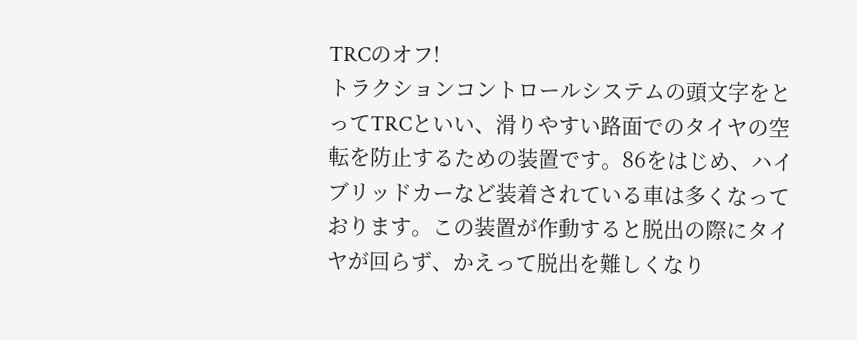TRCのオフ!
トラクションコントロールシステムの頭文字をとってTRCといい、滑りやすい路面でのタイヤの空転を防止するための装置です。86をはじめ、ハイブリッドカーなど装着されている車は多くなっております。この装置が作動すると脱出の際にタイヤが回らず、かえって脱出を難しくなり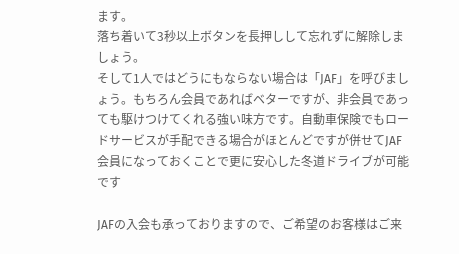ます。
落ち着いて3秒以上ボタンを長押しして忘れずに解除しましょう。
そして1人ではどうにもならない場合は「JAF」を呼びましょう。もちろん会員であればベターですが、非会員であっても駆けつけてくれる強い味方です。自動車保険でもロードサービスが手配できる場合がほとんどですが併せてJAF会員になっておくことで更に安心した冬道ドライブが可能です

JAFの入会も承っておりますので、ご希望のお客様はご来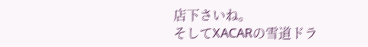店下さいね。
そしてXACARの雪道ドラ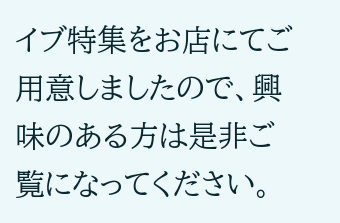イブ特集をお店にてご用意しましたので、興味のある方は是非ご覧になってください。